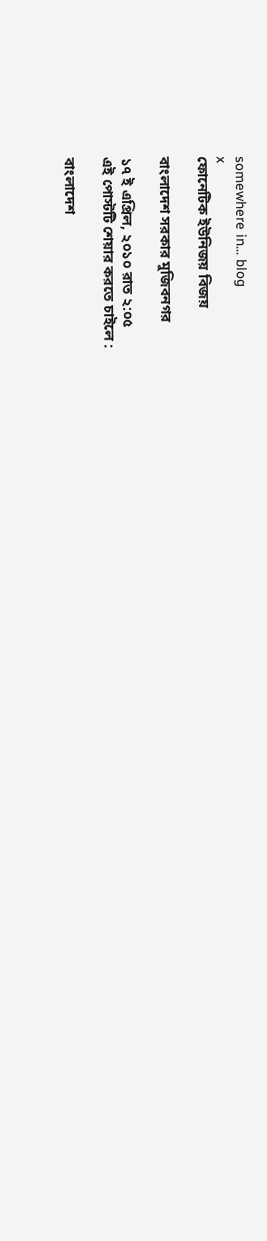somewhere in... blog
x
ফোনেটিক ইউনিজয় বিজয়

বাংলাদেশ সরকার মুজিবনগর

১৭ ই এপ্রিল, ২০১০ রাত ২:০৫
এই পোস্টটি শেয়ার করতে চাইলে :

বাংলাদেশ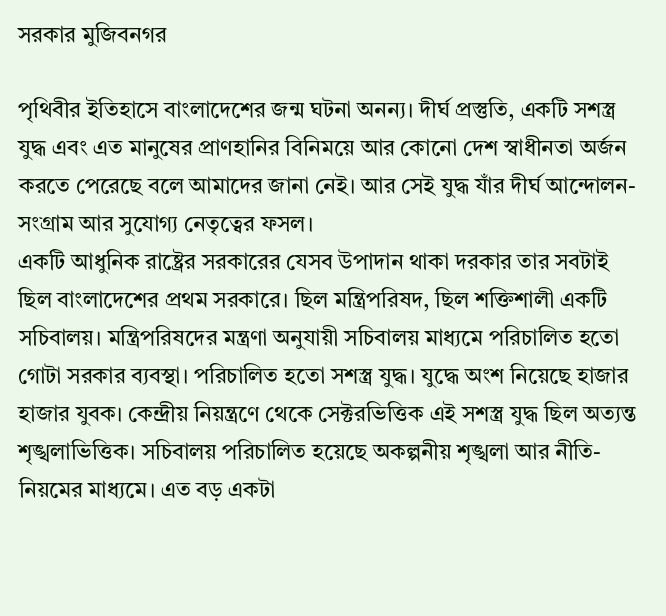সরকার মুজিবনগর

পৃথিবীর ইতিহাসে বাংলাদেশের জন্ম ঘটনা অনন্য। দীর্ঘ প্রস্তুতি, একটি সশস্ত্র যুদ্ধ এবং এত মানুষের প্রাণহানির বিনিময়ে আর কোনো দেশ স্বাধীনতা অর্জন করতে পেরেছে বলে আমাদের জানা নেই। আর সেই যুদ্ধ যাঁর দীর্ঘ আন্দোলন-সংগ্রাম আর সুযোগ্য নেতৃত্বের ফসল।
একটি আধুনিক রাষ্ট্রের সরকারের যেসব উপাদান থাকা দরকার তার সবটাই ছিল বাংলাদেশের প্রথম সরকারে। ছিল মন্ত্রিপরিষদ, ছিল শক্তিশালী একটি সচিবালয়। মন্ত্রিপরিষদের মন্ত্রণা অনুযায়ী সচিবালয় মাধ্যমে পরিচালিত হতো গোটা সরকার ব্যবস্থা। পরিচালিত হতো সশস্ত্র যুদ্ধ। যুদ্ধে অংশ নিয়েছে হাজার হাজার যুবক। কেন্দ্রীয় নিয়ন্ত্রণে থেকে সেক্টরভিত্তিক এই সশস্ত্র যুদ্ধ ছিল অত্যন্ত শৃঙ্খলাভিত্তিক। সচিবালয় পরিচালিত হয়েছে অকল্পনীয় শৃঙ্খলা আর নীতি-নিয়মের মাধ্যমে। এত বড় একটা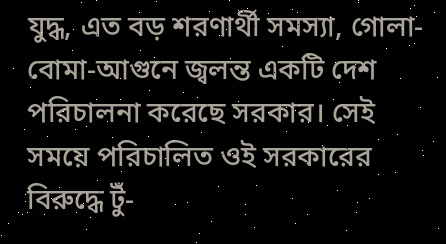যুদ্ধ, এত বড় শরণার্থী সমস্যা, গোলা-বোমা-আগুনে জ্বলন্ত একটি দেশ পরিচালনা করেছে সরকার। সেই সময়ে পরিচালিত ওই সরকারের বিরুদ্ধে টুঁ-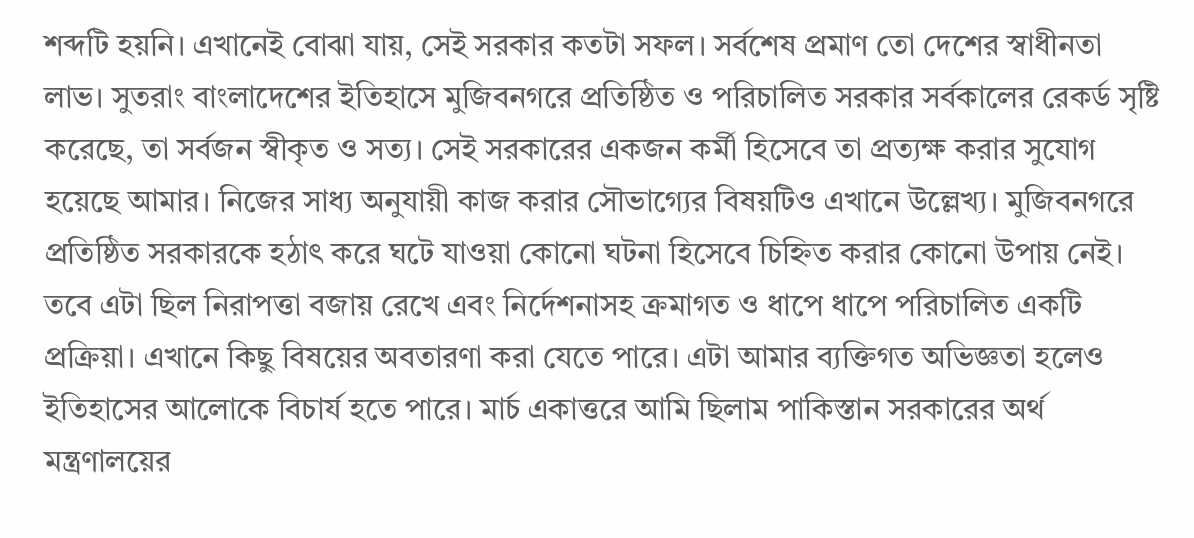শব্দটি হয়নি। এখানেই বোঝা যায়, সেই সরকার কতটা সফল। সর্বশেষ প্রমাণ তো দেশের স্বাধীনতা লাভ। সুতরাং বাংলাদেশের ইতিহাসে মুজিবনগরে প্রতিষ্ঠিত ও পরিচালিত সরকার সর্বকালের রেকর্ড সৃষ্টি করেছে, তা সর্বজন স্বীকৃত ও সত্য। সেই সরকারের একজন কর্মী হিসেবে তা প্রত্যক্ষ করার সুযোগ হয়েছে আমার। নিজের সাধ্য অনুযায়ী কাজ করার সৌভাগ্যের বিষয়টিও এখানে উল্লেখ্য। মুজিবনগরে প্রতিষ্ঠিত সরকারকে হঠাৎ করে ঘটে যাওয়া কোনো ঘটনা হিসেবে চিহ্নিত করার কোনো উপায় নেই। তবে এটা ছিল নিরাপত্তা বজায় রেখে এবং নির্দেশনাসহ ক্রমাগত ও ধাপে ধাপে পরিচালিত একটি প্রক্রিয়া। এখানে কিছু বিষয়ের অবতারণা করা যেতে পারে। এটা আমার ব্যক্তিগত অভিজ্ঞতা হলেও ইতিহাসের আলোকে বিচার্য হতে পারে। মার্চ একাত্তরে আমি ছিলাম পাকিস্তান সরকারের অর্থ মন্ত্রণালয়ের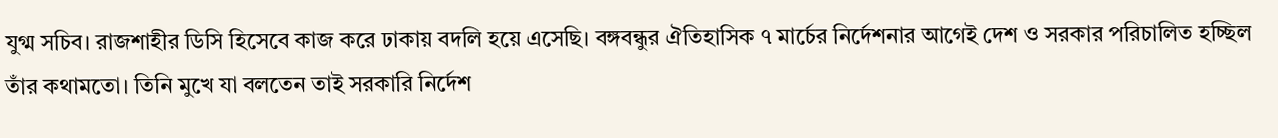যুগ্ম সচিব। রাজশাহীর ডিসি হিসেবে কাজ করে ঢাকায় বদলি হয়ে এসেছি। বঙ্গবন্ধুর ঐতিহাসিক ৭ মার্চের নির্দেশনার আগেই দেশ ও সরকার পরিচালিত হচ্ছিল তাঁর কথামতো। তিনি মুখে যা বলতেন তাই সরকারি নির্দেশ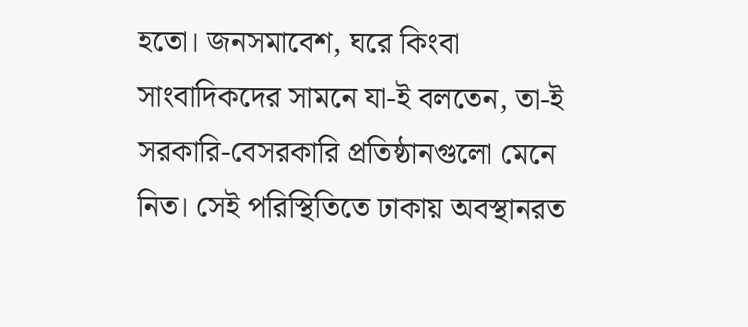হতো। জনসমাবেশ, ঘরে কিংবা সাংবাদিকদের সামনে যা-ই বলতেন, তা-ই সরকারি-বেসরকারি প্রতিষ্ঠানগুলো মেনে নিত। সেই পরিস্থিতিতে ঢাকায় অবস্থানরত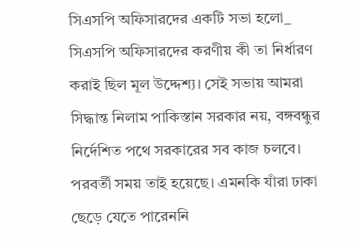সিএসপি অফিসারদের একটি সভা হলো_ সিএসপি অফিসারদের করণীয় কী তা নির্ধারণ করাই ছিল মূল উদ্দেশ্য। সেই সভায় আমরা সিদ্ধান্ত নিলাম পাকিস্তান সরকার নয়, বঙ্গবন্ধুর নির্দেশিত পথে সরকারের সব কাজ চলবে। পরবর্তী সময় তাই হয়েছে। এমনকি যাঁরা ঢাকা ছেড়ে যেতে পারেননি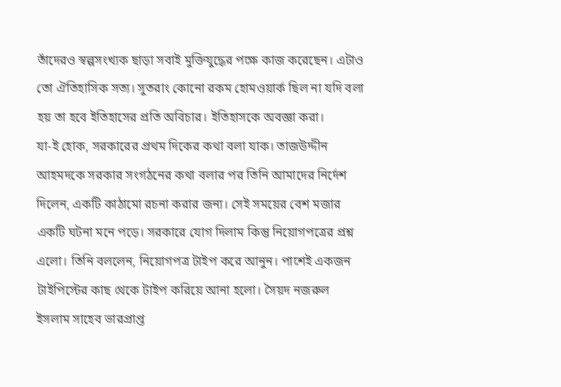তাঁদেরও স্বল্পসংখ্যক ছাড়া সবাই মুক্তিযুদ্ধের পক্ষে কাজ করেছেন। এটাও তো ঐতিহাসিক সত্য। সুতরাং কোনো রকম হোমওয়ার্ক ছিল না যদি বলা হয় তা হবে ইতিহাসের প্রতি অবিচার। ইতিহাসকে অবজ্ঞা করা।
যা-ই হোক, সরকারের প্রথম দিকের কথা বলা যাক। তাজউদ্দীন আহমদকে সরকার সংগঠনের কথা বলার পর তিনি আমাদের নির্দেশ দিলেন, একটি কাঠামো রচনা করার জন্য। সেই সময়ের বেশ মজার একটি ঘটনা মনে পড়ে। সরকারে যোগ দিলাম কিন্তু নিয়োগপত্রের প্রশ্ন এলো। তিনি বললেন, নিয়োগপত্র টাইপ করে আনুন। পাশেই একজন টাইপিস্টের কাছ থেকে টাইপ করিয়ে আনা হলো। সৈয়দ নজরুল ইসলাম সাহেব ভারপ্রাপ্ত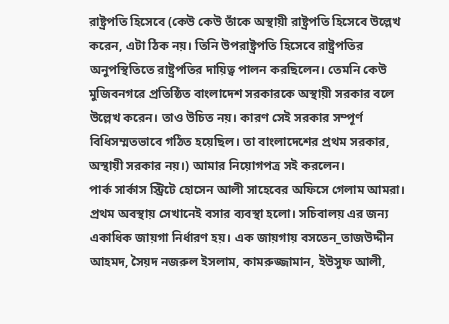রাষ্ট্রপতি হিসেবে (কেউ কেউ তাঁকে অস্থায়ী রাষ্ট্রপতি হিসেবে উল্লেখ করেন, এটা ঠিক নয়। তিনি উপরাষ্ট্রপতি হিসেবে রাষ্ট্রপতির অনুপস্থিতিতে রাষ্ট্রপতির দায়িত্ব পালন করছিলেন। তেমনি কেউ মুজিবনগরে প্রতিষ্ঠিত বাংলাদেশ সরকারকে অস্থায়ী সরকার বলে উল্লেখ করেন। তাও উচিত নয়। কারণ সেই সরকার সম্পূর্ণ বিধিসম্মতভাবে গঠিত হয়েছিল। তা বাংলাদেশের প্রথম সরকার, অস্থায়ী সরকার নয়।) আমার নিয়োগপত্র সই করলেন।
পার্ক সার্কাস স্ট্রিটে হোসেন আলী সাহেবের অফিসে গেলাম আমরা। প্রথম অবস্থায় সেখানেই বসার ব্যবস্থা হলো। সচিবালয় এর জন্য একাধিক জায়গা নির্ধারণ হয়। এক জায়গায় বসতেন_তাজউদ্দীন আহমদ, সৈয়দ নজরুল ইসলাম, কামরুজ্জামান, ইউসুফ আলী,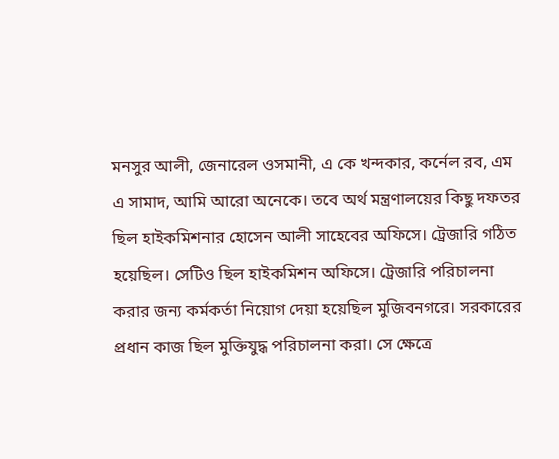মনসুর আলী, জেনারেল ওসমানী, এ কে খন্দকার, কর্নেল রব, এম এ সামাদ, আমি আরো অনেকে। তবে অর্থ মন্ত্রণালয়ের কিছু দফতর ছিল হাইকমিশনার হোসেন আলী সাহেবের অফিসে। ট্রেজারি গঠিত হয়েছিল। সেটিও ছিল হাইকমিশন অফিসে। ট্রেজারি পরিচালনা করার জন্য কর্মকর্তা নিয়োগ দেয়া হয়েছিল মুজিবনগরে। সরকারের প্রধান কাজ ছিল মুক্তিযুদ্ধ পরিচালনা করা। সে ক্ষেত্রে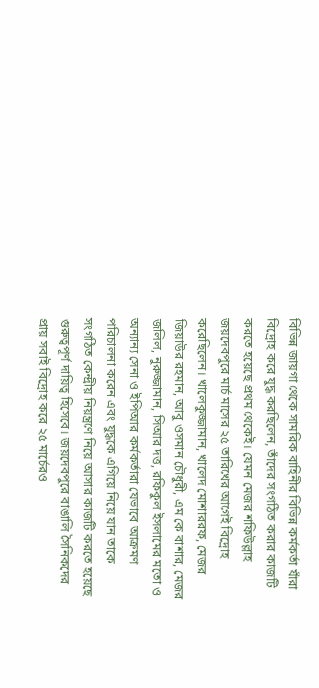বিভিন্ন জায়গা থেকে সামরিক বাহিনীর বিভিন্ন কর্মকর্তা যাঁরা বিদ্রোহ করে যুদ্ধ করছিলেন, তাঁদের সংগঠিত করার কাজটি করতে হয়েছে প্রথম থেকেই। যেমন মেজর শফিউল্লাহ জয়দেবপুরে মার্চ মাসের ২৫ তারিখের আগেই বিদ্রোহ করেছিলেন। খালেকুজ্জামান, খালেদ মোশাররফ, মেজর জিয়াউর রহমান, আবু ওসমান চৌধুরী, এম কে বাশার, মেজর জলিল, নুরুজ্জামান, সিআর দত্ত, রফিকুল ইসলামের মতো ও অন্যান্য সেনা ও ইপিআর কর্মকর্তারা যেভাবে আক্রমণ পরিচালনা করেন এবং যুদ্ধকে এগিয়ে নিয়ে যান তাকে সংগঠিত কেন্দ্রীয় নিয়ন্ত্রণে নিয়ে আসার কাজটি করতে হয়েছে গুরুত্বপূর্ণ দায়িত্ব হিসেবে। জয়দেবপুরে বাঙালি সৈনিকদের প্রায় সবাই বিদ্রোহ করে ২৫ মার্চেরও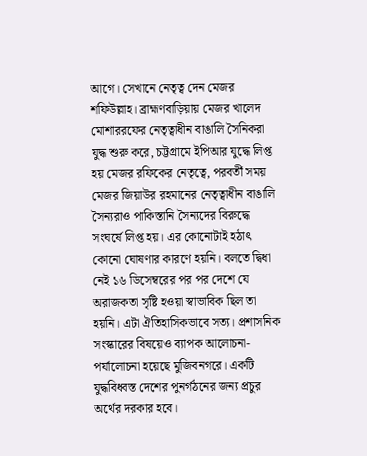আগে। সেখানে নেতৃত্ব দেন মেজর শফিউল্লাহ। ব্রাহ্মণবাড়িয়ায় মেজর খালেদ মোশাররফের নেতৃত্বাধীন বাঙালি সৈনিকরা যুদ্ধ শুরু করে, চট্টগ্রামে ইপিআর যুদ্ধে লিপ্ত হয় মেজর রফিকের নেতৃত্বে, পরবর্তী সময় মেজর জিয়াউর রহমানের নেতৃত্বাধীন বাঙালি সৈন্যরাও পাকিস্তানি সৈন্যদের বিরুদ্ধে সংঘর্ষে লিপ্ত হয়। এর কোনোটাই হঠাৎ কোনো ঘোষণার কারণে হয়নি। বলতে দ্বিধা নেই ১৬ ডিসেম্বরের পর পর দেশে যে অরাজকতা সৃষ্টি হওয়া স্বাভাবিক ছিল তা হয়নি। এটা ঐতিহাসিকভাবে সত্য। প্রশাসনিক সংস্কারের বিষয়েও ব্যাপক আলোচনা-পর্যালোচনা হয়েছে মুজিবনগরে। একটি যুদ্ধবিধ্বস্ত দেশের পুনর্গঠনের জন্য প্রচুর অর্থের দরকার হবে।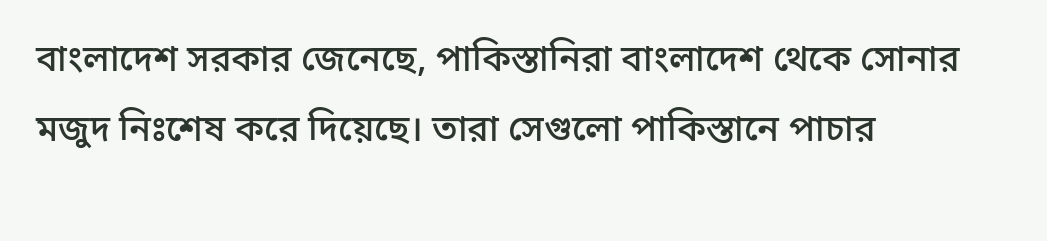বাংলাদেশ সরকার জেনেছে, পাকিস্তানিরা বাংলাদেশ থেকে সোনার মজুদ নিঃশেষ করে দিয়েছে। তারা সেগুলো পাকিস্তানে পাচার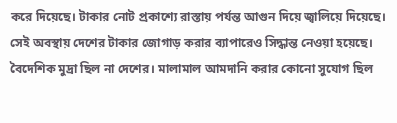করে দিয়েছে। টাকার নোট প্রকাশ্যে রাস্তায় পর্যন্ত আগুন দিয়ে জ্বালিয়ে দিয়েছে। সেই অবস্থায় দেশের টাকার জোগাড় করার ব্যাপারেও সিদ্ধান্ত নেওয়া হয়েছে। বৈদেশিক মুদ্রা ছিল না দেশের। মালামাল আমদানি করার কোনো সুযোগ ছিল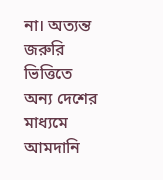না। অত্যন্ত জরুরি ভিত্তিতে অন্য দেশের মাধ্যমে আমদানি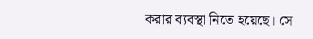করার ব্যবস্থা নিতে হয়েছে। সে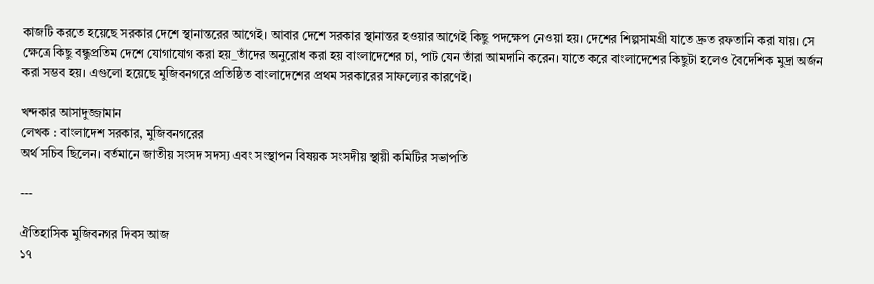কাজটি করতে হয়েছে সরকার দেশে স্থানান্তরের আগেই। আবার দেশে সরকার স্থানান্তর হওয়ার আগেই কিছু পদক্ষেপ নেওয়া হয়। দেশের শিল্পসামগ্রী যাতে দ্রুত রফতানি করা যায়। সে ক্ষেত্রে কিছু বন্ধুপ্রতিম দেশে যোগাযোগ করা হয়_তাঁদের অনুরোধ করা হয় বাংলাদেশের চা, পাট যেন তাঁরা আমদানি করেন। যাতে করে বাংলাদেশের কিছুটা হলেও বৈদেশিক মুদ্রা অর্জন করা সম্ভব হয়। এগুলো হয়েছে মুজিবনগরে প্রতিষ্ঠিত বাংলাদেশের প্রথম সরকারের সাফল্যের কারণেই।

খন্দকার আসাদুজ্জামান
লেখক : বাংলাদেশ সরকার, মুজিবনগরের
অর্থ সচিব ছিলেন। বর্তমানে জাতীয় সংসদ সদস্য এবং সংস্থাপন বিষয়ক সংসদীয় স্থায়ী কমিটির সভাপতি

---

ঐতিহাসিক মুজিবনগর দিবস আজ
১৭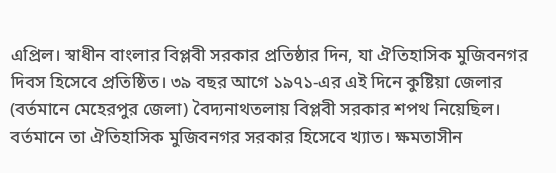এপ্রিল। স্বাধীন বাংলার বিপ্লবী সরকার প্রতিষ্ঠার দিন, যা ঐতিহাসিক মুজিবনগর দিবস হিসেবে প্রতিষ্ঠিত। ৩৯ বছর আগে ১৯৭১-এর এই দিনে কুষ্টিয়া জেলার (বর্তমানে মেহেরপুর জেলা) বৈদ্যনাথতলায় বিপ্লবী সরকার শপথ নিয়েছিল। বর্তমানে তা ঐতিহাসিক মুজিবনগর সরকার হিসেবে খ্যাত। ক্ষমতাসীন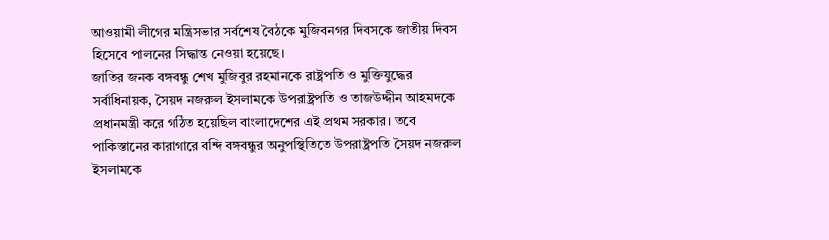আওয়ামী লীগের মন্ত্রিসভার সর্বশেষ বৈঠকে মুজিবনগর দিবসকে জাতীয় দিবস হিসেবে পালনের সিদ্ধান্ত নেওয়া হয়েছে।
জাতির জনক বঙ্গবন্ধু শেখ মুজিবুর রহমানকে রাষ্ট্রপতি ও মুক্তিযুদ্ধের সর্বাধিনায়ক, সৈয়দ নজরুল ইসলামকে উপরাষ্ট্রপতি ও তাজউদ্দীন আহমদকে প্রধানমন্ত্রী করে গঠিত হয়েছিল বাংলাদেশের এই প্রথম সরকার। তবে পাকিস্তানের কারাগারে বন্দি বঙ্গবন্ধুর অনুপস্থিতিতে উপরাষ্ট্রপতি সৈয়দ নজরুল ইসলামকে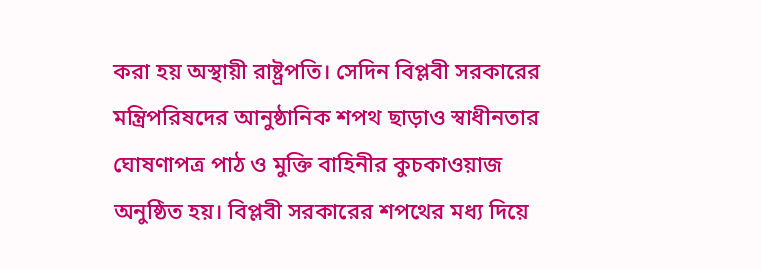করা হয় অস্থায়ী রাষ্ট্রপতি। সেদিন বিপ্লবী সরকারের মন্ত্রিপরিষদের আনুষ্ঠানিক শপথ ছাড়াও স্বাধীনতার ঘোষণাপত্র পাঠ ও মুক্তি বাহিনীর কুচকাওয়াজ অনুষ্ঠিত হয়। বিপ্লবী সরকারের শপথের মধ্য দিয়ে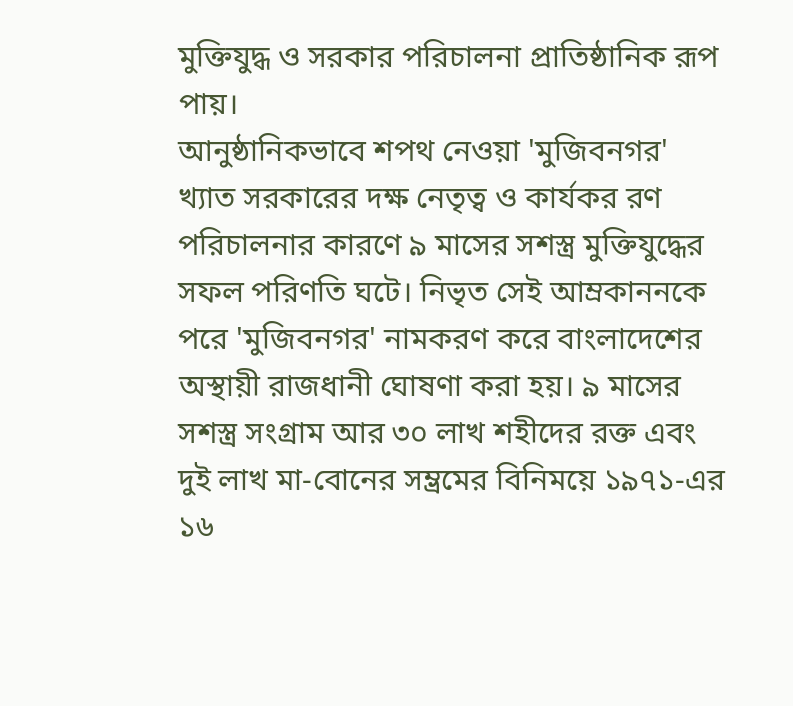মুক্তিযুদ্ধ ও সরকার পরিচালনা প্রাতিষ্ঠানিক রূপ পায়।
আনুষ্ঠানিকভাবে শপথ নেওয়া 'মুজিবনগর' খ্যাত সরকারের দক্ষ নেতৃত্ব ও কার্যকর রণ পরিচালনার কারণে ৯ মাসের সশস্ত্র মুক্তিযুদ্ধের সফল পরিণতি ঘটে। নিভৃত সেই আম্রকাননকে পরে 'মুজিবনগর' নামকরণ করে বাংলাদেশের অস্থায়ী রাজধানী ঘোষণা করা হয়। ৯ মাসের সশস্ত্র সংগ্রাম আর ৩০ লাখ শহীদের রক্ত এবং দুই লাখ মা-বোনের সম্ভ্রমের বিনিময়ে ১৯৭১-এর ১৬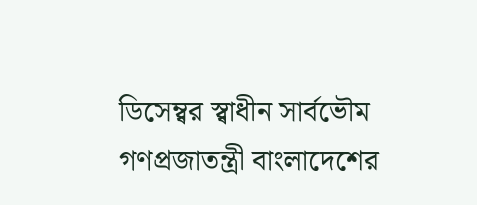ডিসেম্ব্বর স্ব্বাধীন সার্বভৌম গণপ্রজাতন্ত্রী বাংলাদেশের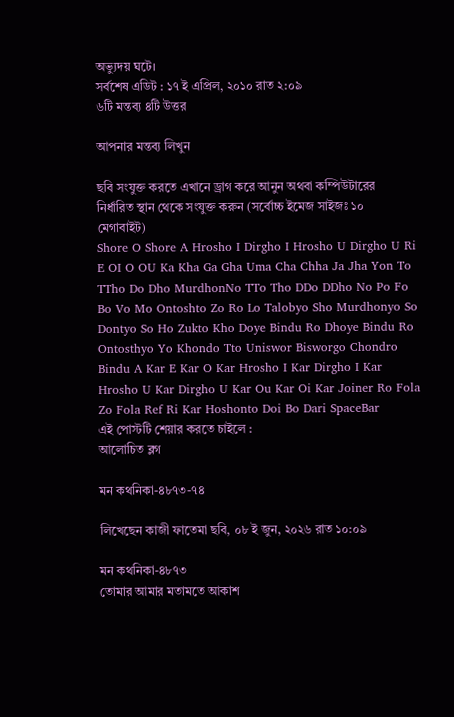অভ্যুদয় ঘটে।
সর্বশেষ এডিট : ১৭ ই এপ্রিল, ২০১০ রাত ২:০৯
৬টি মন্তব্য ৪টি উত্তর

আপনার মন্তব্য লিখুন

ছবি সংযুক্ত করতে এখানে ড্রাগ করে আনুন অথবা কম্পিউটারের নির্ধারিত স্থান থেকে সংযুক্ত করুন (সর্বোচ্চ ইমেজ সাইজঃ ১০ মেগাবাইট)
Shore O Shore A Hrosho I Dirgho I Hrosho U Dirgho U Ri E OI O OU Ka Kha Ga Gha Uma Cha Chha Ja Jha Yon To TTho Do Dho MurdhonNo TTo Tho DDo DDho No Po Fo Bo Vo Mo Ontoshto Zo Ro Lo Talobyo Sho Murdhonyo So Dontyo So Ho Zukto Kho Doye Bindu Ro Dhoye Bindu Ro Ontosthyo Yo Khondo Tto Uniswor Bisworgo Chondro Bindu A Kar E Kar O Kar Hrosho I Kar Dirgho I Kar Hrosho U Kar Dirgho U Kar Ou Kar Oi Kar Joiner Ro Fola Zo Fola Ref Ri Kar Hoshonto Doi Bo Dari SpaceBar
এই পোস্টটি শেয়ার করতে চাইলে :
আলোচিত ব্লগ

মন কথনিকা-৪৮৭৩-৭৪

লিখেছেন কাজী ফাতেমা ছবি, ০৮ ই জুন, ২০২৬ রাত ১০:০৯

মন কথনিকা-৪৮৭৩
তোমার আমার মতামতে আকাশ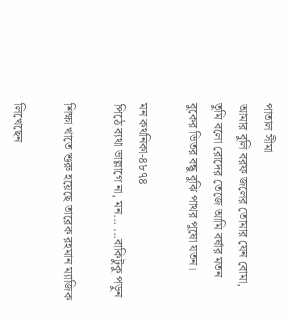পাতাল সীমা
আমার বুলি বরফ জলের তোমার যেন বোমা,
তুমি বলো রোদের তেজে আমি বর্ষার মতন
বুকের ভিতর বন্ধু বুঝি পাথর পুষো যতন।

মন কথনিকা-৪৮৭৪
পিঠে ব্যথা ভাল্লাগে না, মন... ...বাকিটুকু পড়ুন

শিক্ষা খাতে শুরু হয়েছে তারেক রহমান ম্যাজিক

লিখেছেন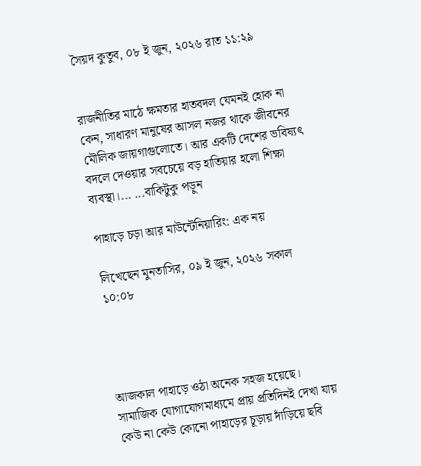সৈয়দ কুতুব, ০৮ ই জুন, ২০২৬ রাত ১১:২৯


রাজনীতির মাঠে ক্ষমতার হাতবদল যেমনই হোক না কেন, সাধারণ মানুষের আসল নজর থাকে জীবনের মৌলিক জায়গাগুলোতে। আর একটি দেশের ভবিষ্যৎ বদলে দেওয়ার সবচেয়ে বড় হাতিয়ার হলো শিক্ষা ব্যবস্থা।... ...বাকিটুকু পড়ুন

পাহাড়ে চড়া আর মাউন্টেনিয়ারিং: এক নয়

লিখেছেন মুনতাসির, ০৯ ই জুন, ২০২৬ সকাল ১০:০৮




আজকাল পাহাড়ে ওঠা অনেক সহজ হয়েছে। সামাজিক যোগাযোগমাধ্যমে প্রায় প্রতিদিনই দেখা যায় কেউ না কেউ কোনো পাহাড়ের চূড়ায় দাঁড়িয়ে ছবি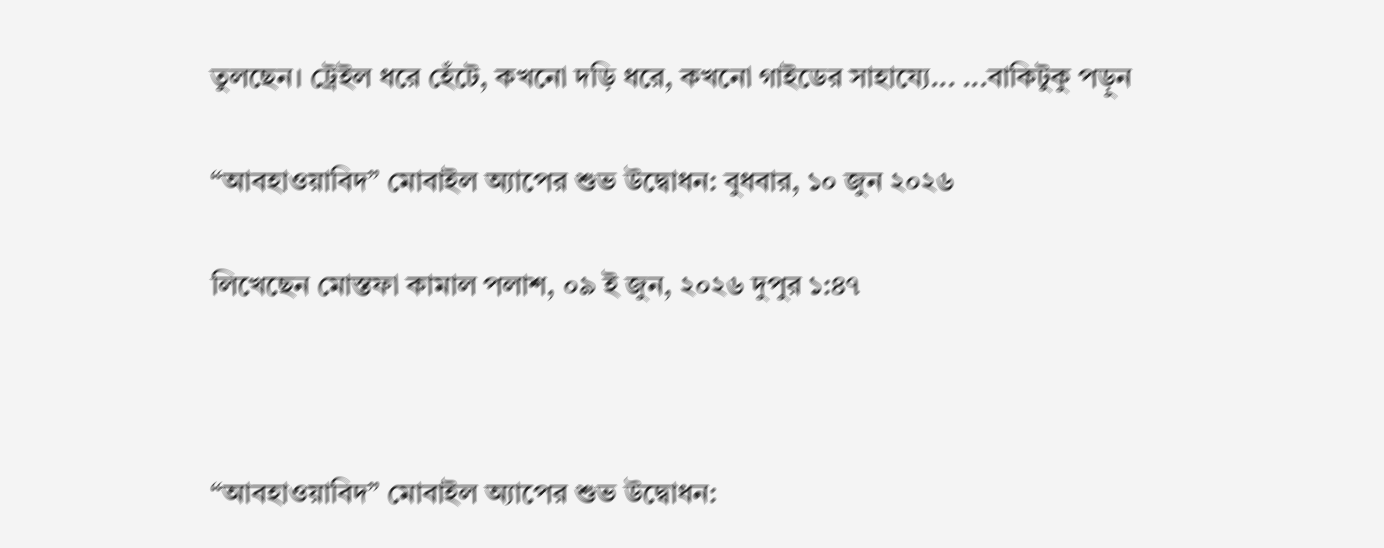তুলছেন। ট্রেইল ধরে হেঁটে, কখনো দড়ি ধরে, কখনো গাইডের সাহায্যে... ...বাকিটুকু পড়ুন

“আবহাওয়াবিদ” মোবাইল অ্যাপের শুভ উদ্বোধন: বুধবার, ১০ জুন ২০২৬

লিখেছেন মোস্তফা কামাল পলাশ, ০৯ ই জুন, ২০২৬ দুপুর ১:৪৭



“আবহাওয়াবিদ” মোবাইল অ্যাপের শুভ উদ্বোধন: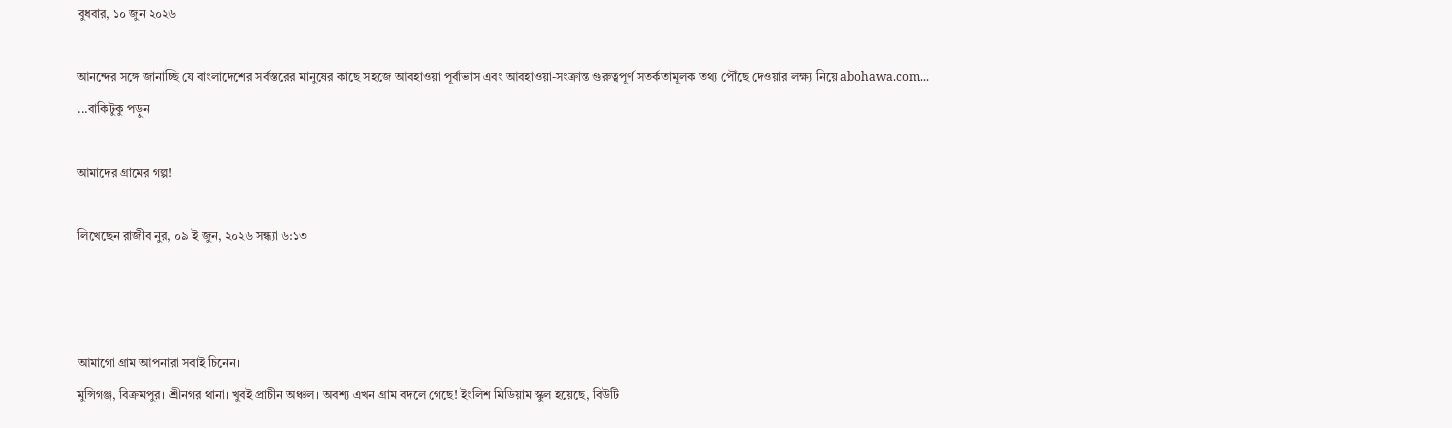বুধবার, ১০ জুন ২০২৬

আনন্দের সঙ্গে জানাচ্ছি যে বাংলাদেশের সর্বস্তরের মানুষের কাছে সহজে আবহাওয়া পূর্বাভাস এবং আবহাওয়া-সংক্রান্ত গুরুত্বপূর্ণ সতর্কতামূলক তথ্য পৌঁছে দেওয়ার লক্ষ্য নিয়ে abohawa.com... ...বাকিটুকু পড়ুন

আমাদের গ্রামের গল্প!

লিখেছেন রাজীব নুর, ০৯ ই জুন, ২০২৬ সন্ধ্যা ৬:১৩



আমাগো গ্রাম আপনারা সবাই চিনেন।
মুন্সিগঞ্জ, বিক্রমপুর। শ্রীনগর থানা। খুবই প্রাচীন অঞ্চল। অবশ্য এখন গ্রাম বদলে গেছে! ইংলিশ মিডিয়াম স্কুল হয়েছে, বিউটি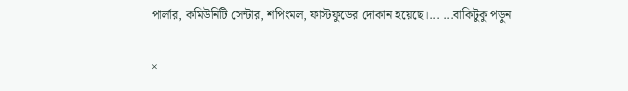পার্লার, কমিউনিটি সেন্টার, শপিংমল, ফাস্টফুডের দোকান হয়েছে।... ...বাকিটুকু পড়ুন

×